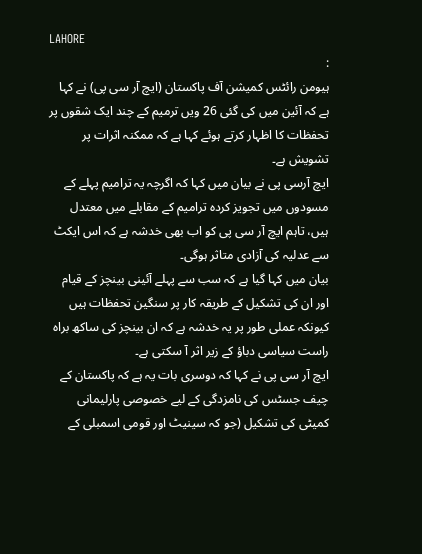LAHORE
:
ہیومن رائٹس کمیشن آف پاکستان (ایچ آر سی پی) نے کہا ہے کہ آئین میں کی گئی 26 ویں ترمیم کے چند ایک شقوں پر تحفظات کا اظہار کرتے ہوئے کہا ہے کہ ممکنہ اثرات پر تشویش ہے۔
ایچ آرسی پی نے بیان میں کہا کہ اگرچہ یہ ترامیم پہلے کے مسودوں میں تجویز کردہ ترامیم کے مقابلے میں معتدل ہیں، تاہم ایچ آر سی پی کو اب بھی خدشہ ہے کہ اس ایکٹ سے عدلیہ کی آزادی متاثر ہوگی۔
بیان میں کہا گیا ہے کہ سب سے پہلے آئینی بینچز کے قیام اور ان کی تشکیل کے طریقہ کار پر سنگین تحفظات ہیں کیونکہ عملی طور پر یہ خدشہ ہے کہ ان بینچز کی ساکھ براہ راست سیاسی دباؤ کے زیر اثر آ سکتی ہے۔
ایچ آر سی پی نے کہا کہ دوسری بات یہ ہے کہ پاکستان کے چیف جسٹس کی نامزدگی کے لیے خصوصی پارلیمانی کمیٹی کی تشکیل (جو کہ سینیٹ اور قومی اسمبلی کے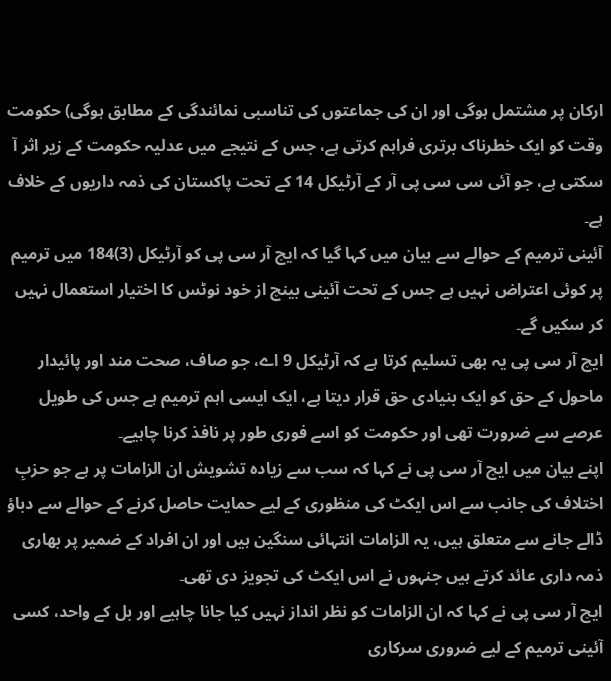ارکان پر مشتمل ہوگی اور ان کی جماعتوں کی تناسبی نمائندگی کے مطابق ہوگی) حکومت وقت کو ایک خطرناک برتری فراہم کرتی ہے، جس کے نتیجے میں عدلیہ حکومت کے زیر اثر آ سکتی ہے، جو آئی سی سی پی آر کے آرٹیکل 14 کے تحت پاکستان کی ذمہ داریوں کے خلاف ہے۔
آئینی ترمیم کے حوالے سے بیان میں کہا گیا کہ ایچ آر سی پی کو آرٹیکل (3)184 میں ترمیم پر کوئی اعتراض نہیں ہے جس کے تحت آئینی بینچ از خود نوٹس کا اختیار استعمال نہیں کر سکیں گے۔
ایچ آر سی پی یہ بھی تسلیم کرتا ہے کہ آرٹیکل 9 اے، جو صاف، صحت مند اور پائیدار ماحول کے حق کو ایک بنیادی حق قرار دیتا ہے، ایک ایسی اہم ترمیم ہے جس کی طویل عرصے سے ضرورت تھی اور حکومت کو اسے فوری طور پر نافذ کرنا چاہیے۔
اپنے بیان میں ایچ آر سی پی نے کہا کہ سب سے زیادہ تشویش ان الزامات پر ہے جو حزبِ اختلاف کی جانب سے اس ایکٹ کی منظوری کے لیے حمایت حاصل کرنے کے حوالے سے دباؤ ڈالے جانے سے متعلق ہیں، یہ الزامات انتہائی سنگین ہیں اور ان افراد کے ضمیر پر بھاری ذمہ داری عائد کرتے ہیں جنہوں نے اس ایکٹ کی تجویز دی تھی۔
ایچ آر سی پی نے کہا کہ ان الزامات کو نظر انداز نہیں کیا جانا چاہیے اور بل کے واحد، کسی آئینی ترمیم کے لیے ضروری سرکاری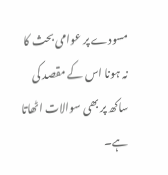مسودے پر عوامی بحث کا نہ ہونا اس کے مقصد کی ساکھ پر بھی سوالات اٹھاتا ہے۔